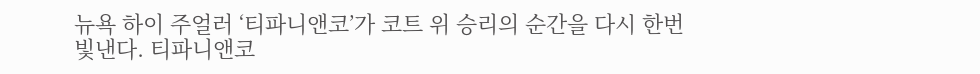뉴욕 하이 주얼러 ‘티파니앤코’가 코트 위 승리의 순간을 다시 한번 빛낸다. 티파니앤코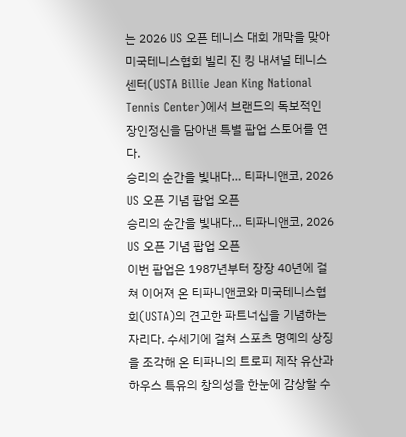는 2026 US 오픈 테니스 대회 개막을 맞아 미국테니스협회 빌리 진 킹 내셔널 테니스 센터(USTA Billie Jean King National Tennis Center)에서 브랜드의 독보적인 장인정신을 담아낸 특별 팝업 스토어를 연다.
승리의 순간을 빛내다… 티파니앤코, 2026 US 오픈 기념 팝업 오픈
승리의 순간을 빛내다… 티파니앤코, 2026 US 오픈 기념 팝업 오픈
이번 팝업은 1987년부터 장장 40년에 걸쳐 이어져 온 티파니앤코와 미국테니스협회(USTA)의 견고한 파트너십을 기념하는 자리다. 수세기에 걸쳐 스포츠 명예의 상징을 조각해 온 티파니의 트로피 제작 유산과 하우스 특유의 창의성을 한눈에 감상할 수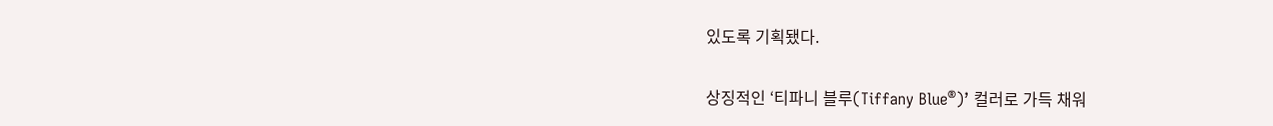있도록 기획됐다.

상징적인 ‘티파니 블루(Tiffany Blue®)’ 컬러로 가득 채워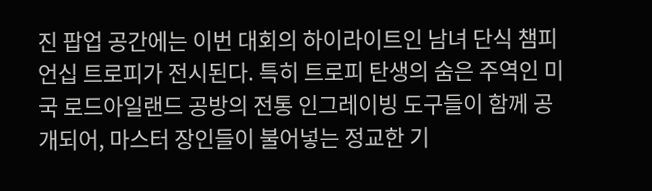진 팝업 공간에는 이번 대회의 하이라이트인 남녀 단식 챔피언십 트로피가 전시된다. 특히 트로피 탄생의 숨은 주역인 미국 로드아일랜드 공방의 전통 인그레이빙 도구들이 함께 공개되어, 마스터 장인들이 불어넣는 정교한 기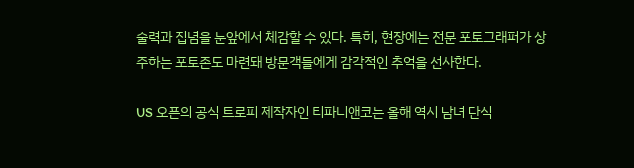술력과 집념을 눈앞에서 체감할 수 있다. 특히, 현장에는 전문 포토그래퍼가 상주하는 포토존도 마련돼 방문객들에게 감각적인 추억을 선사한다.

US 오픈의 공식 트로피 제작자인 티파니앤코는 올해 역시 남녀 단식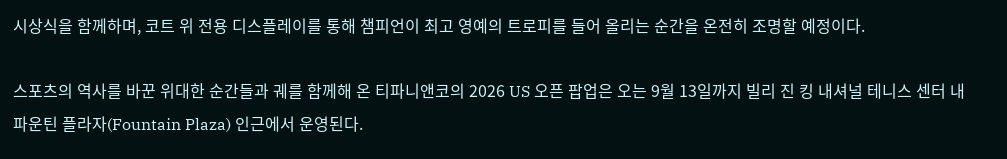시상식을 함께하며, 코트 위 전용 디스플레이를 통해 챔피언이 최고 영예의 트로피를 들어 올리는 순간을 온전히 조명할 예정이다.

스포츠의 역사를 바꾼 위대한 순간들과 궤를 함께해 온 티파니앤코의 2026 US 오픈 팝업은 오는 9월 13일까지 빌리 진 킹 내셔널 테니스 센터 내 파운틴 플라자(Fountain Plaza) 인근에서 운영된다.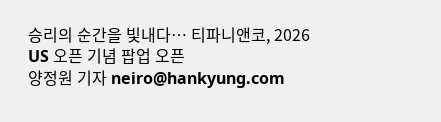승리의 순간을 빛내다… 티파니앤코, 2026 US 오픈 기념 팝업 오픈
양정원 기자 neiro@hankyung.com